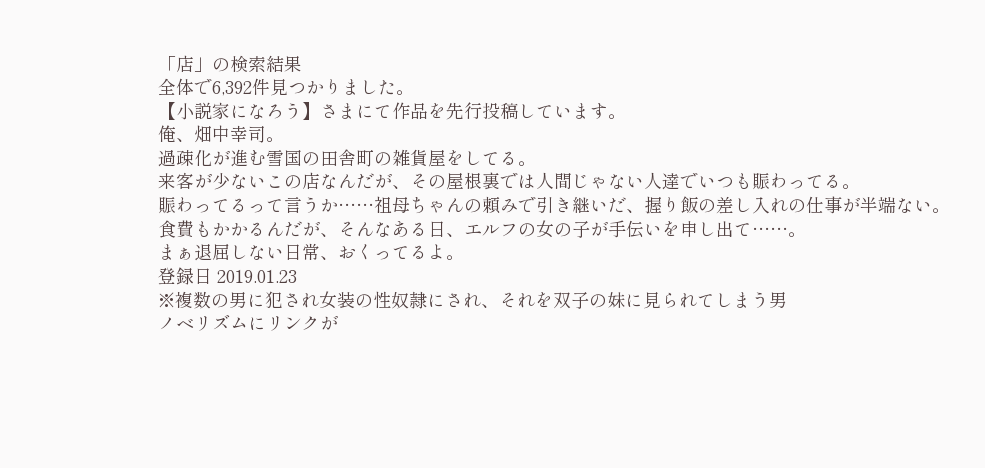「店」の検索結果
全体で6,392件見つかりました。
【小説家になろう】さまにて作品を先行投稿しています。
俺、畑中幸司。
過疎化が進む雪国の田舎町の雑貨屋をしてる。
来客が少ないこの店なんだが、その屋根裏では人間じゃない人達でいつも賑わってる。
賑わってるって言うか……祖母ちゃんの頼みで引き継いだ、握り飯の差し入れの仕事が半端ない。
食費もかかるんだが、そんなある日、エルフの女の子が手伝いを申し出て……。
まぁ退屈しない日常、おくってるよ。
登録日 2019.01.23
※複数の男に犯され女装の性奴隷にされ、それを双子の妹に見られてしまう男
ノベリズムにリンクが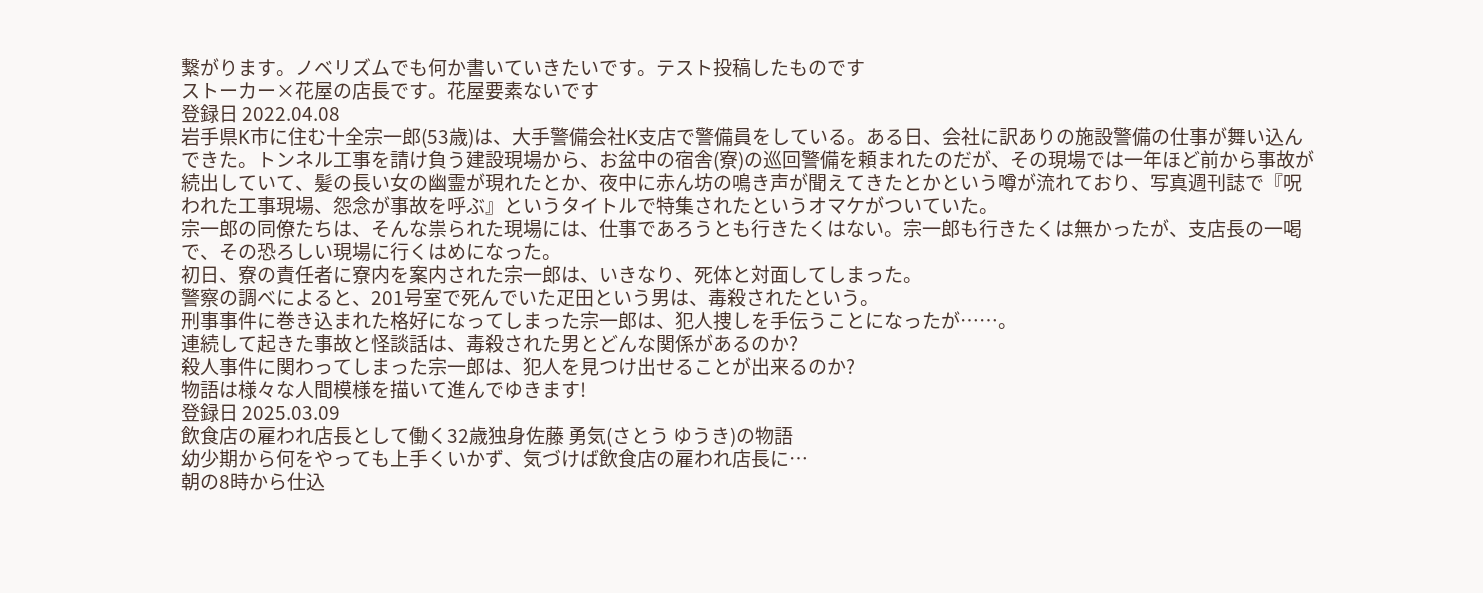繋がります。ノベリズムでも何か書いていきたいです。テスト投稿したものです
ストーカー×花屋の店長です。花屋要素ないです
登録日 2022.04.08
岩手県K市に住む十全宗一郎(53歳)は、大手警備会社K支店で警備員をしている。ある日、会社に訳ありの施設警備の仕事が舞い込んできた。トンネル工事を請け負う建設現場から、お盆中の宿舎(寮)の巡回警備を頼まれたのだが、その現場では一年ほど前から事故が続出していて、髪の長い女の幽霊が現れたとか、夜中に赤ん坊の鳴き声が聞えてきたとかという噂が流れており、写真週刊誌で『呪われた工事現場、怨念が事故を呼ぶ』というタイトルで特集されたというオマケがついていた。
宗一郎の同僚たちは、そんな祟られた現場には、仕事であろうとも行きたくはない。宗一郎も行きたくは無かったが、支店長の一喝で、その恐ろしい現場に行くはめになった。
初日、寮の責任者に寮内を案内された宗一郎は、いきなり、死体と対面してしまった。
警察の調べによると、201号室で死んでいた疋田という男は、毒殺されたという。
刑事事件に巻き込まれた格好になってしまった宗一郎は、犯人捜しを手伝うことになったが……。
連続して起きた事故と怪談話は、毒殺された男とどんな関係があるのか?
殺人事件に関わってしまった宗一郎は、犯人を見つけ出せることが出来るのか?
物語は様々な人間模様を描いて進んでゆきます!
登録日 2025.03.09
飲食店の雇われ店長として働く32歳独身佐藤 勇気(さとう ゆうき)の物語
幼少期から何をやっても上手くいかず、気づけば飲食店の雇われ店長に…
朝の8時から仕込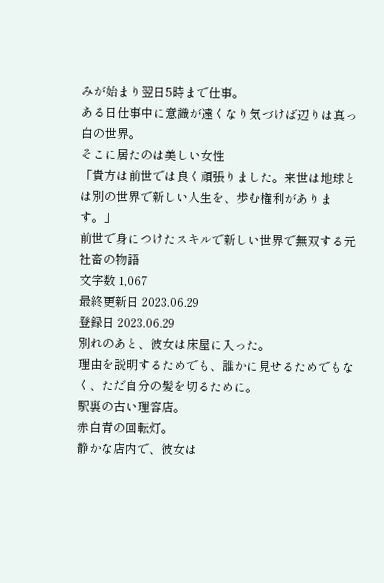みが始まり翌日5時まで仕事。
ある日仕事中に意識が遠くなり気づけば辺りは真っ白の世界。
そこに居たのは美しい女性
「貴方は前世では良く頑張りました。来世は地球とは別の世界で新しい人生を、歩む権利があります。」
前世で身につけたスキルで新しい世界で無双する元社畜の物語
文字数 1,067
最終更新日 2023.06.29
登録日 2023.06.29
別れのあと、彼女は床屋に入った。
理由を説明するためでも、誰かに見せるためでもなく、ただ自分の髪を切るために。
駅裏の古い理容店。
赤白青の回転灯。
静かな店内で、彼女は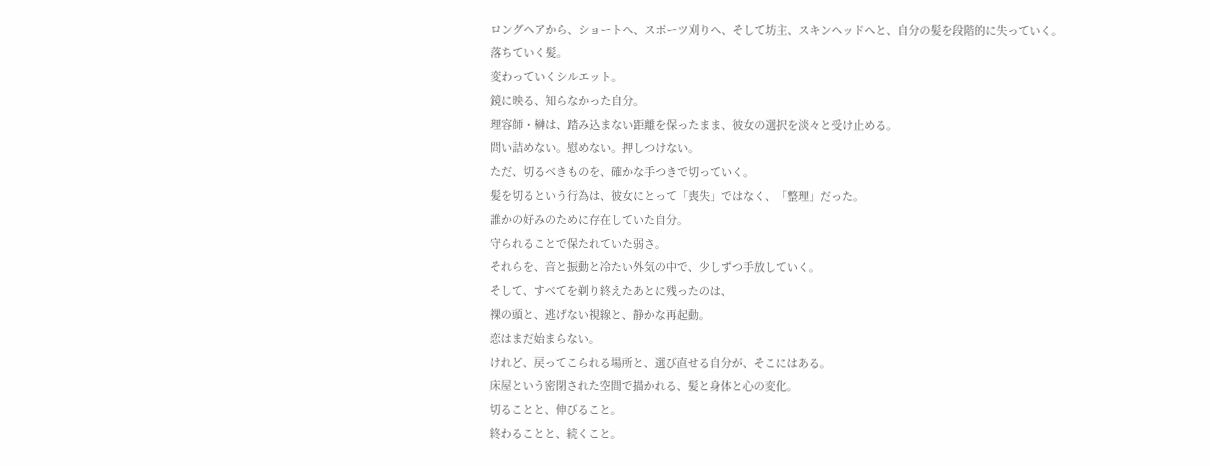ロングヘアから、ショートへ、スポーツ刈りへ、そして坊主、スキンヘッドへと、自分の髪を段階的に失っていく。
落ちていく髪。
変わっていくシルエット。
鏡に映る、知らなかった自分。
理容師・榊は、踏み込まない距離を保ったまま、彼女の選択を淡々と受け止める。
問い詰めない。慰めない。押しつけない。
ただ、切るべきものを、確かな手つきで切っていく。
髪を切るという行為は、彼女にとって「喪失」ではなく、「整理」だった。
誰かの好みのために存在していた自分。
守られることで保たれていた弱さ。
それらを、音と振動と冷たい外気の中で、少しずつ手放していく。
そして、すべてを剃り終えたあとに残ったのは、
裸の頭と、逃げない視線と、静かな再起動。
恋はまだ始まらない。
けれど、戻ってこられる場所と、選び直せる自分が、そこにはある。
床屋という密閉された空間で描かれる、髪と身体と心の変化。
切ることと、伸びること。
終わることと、続くこと。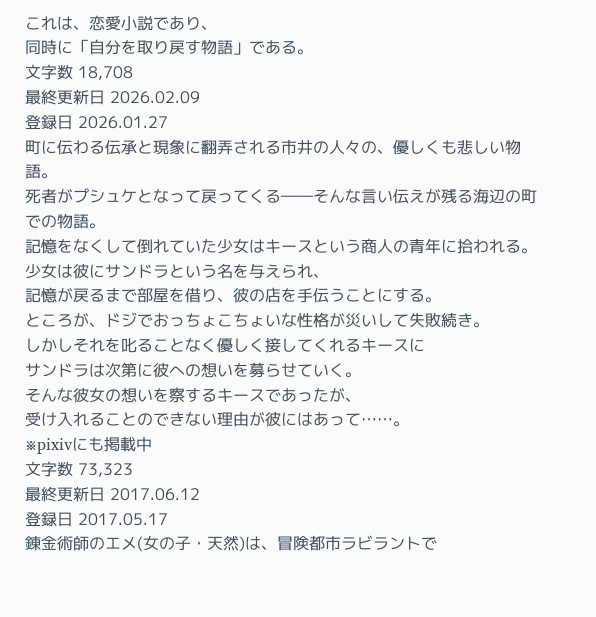これは、恋愛小説であり、
同時に「自分を取り戻す物語」である。
文字数 18,708
最終更新日 2026.02.09
登録日 2026.01.27
町に伝わる伝承と現象に翻弄される市井の人々の、優しくも悲しい物語。
死者がプシュケとなって戻ってくる――そんな言い伝えが残る海辺の町での物語。
記憶をなくして倒れていた少女はキースという商人の青年に拾われる。
少女は彼にサンドラという名を与えられ、
記憶が戻るまで部屋を借り、彼の店を手伝うことにする。
ところが、ドジでおっちょこちょいな性格が災いして失敗続き。
しかしそれを叱ることなく優しく接してくれるキースに
サンドラは次第に彼への想いを募らせていく。
そんな彼女の想いを察するキースであったが、
受け入れることのできない理由が彼にはあって……。
※pixivにも掲載中
文字数 73,323
最終更新日 2017.06.12
登録日 2017.05.17
錬金術師のエメ(女の子・天然)は、冒険都市ラビラントで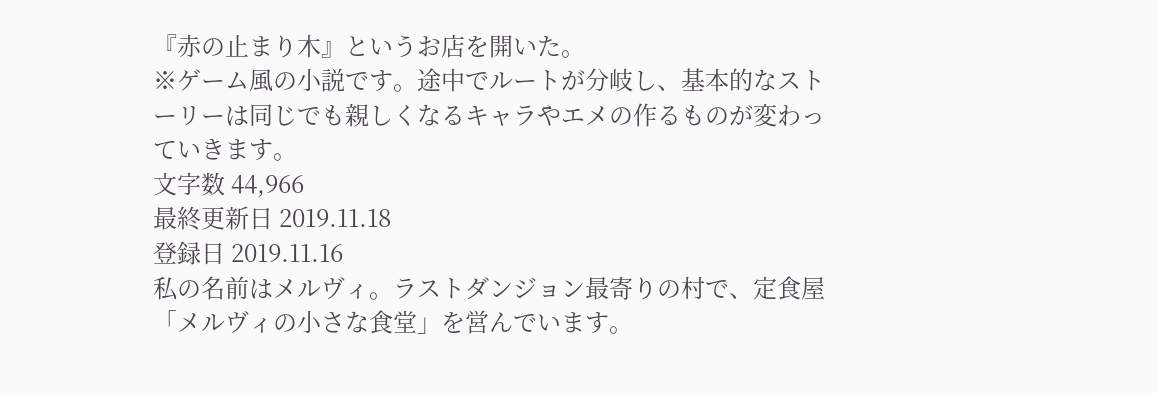『赤の止まり木』というお店を開いた。
※ゲーム風の小説です。途中でルートが分岐し、基本的なストーリーは同じでも親しくなるキャラやエメの作るものが変わっていきます。
文字数 44,966
最終更新日 2019.11.18
登録日 2019.11.16
私の名前はメルヴィ。ラストダンジョン最寄りの村で、定食屋「メルヴィの小さな食堂」を営んでいます。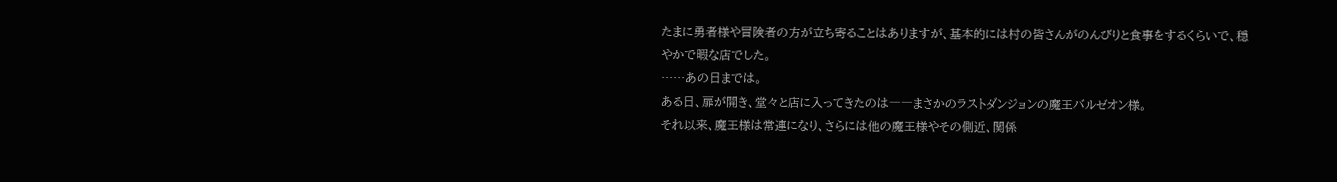たまに勇者様や冒険者の方が立ち寄ることはありますが、基本的には村の皆さんがのんびりと食事をするくらいで、穏やかで暇な店でした。
……あの日までは。
ある日、扉が開き、堂々と店に入ってきたのは――まさかのラストダンジョンの魔王バルゼオン様。
それ以来、魔王様は常連になり、さらには他の魔王様やその側近、関係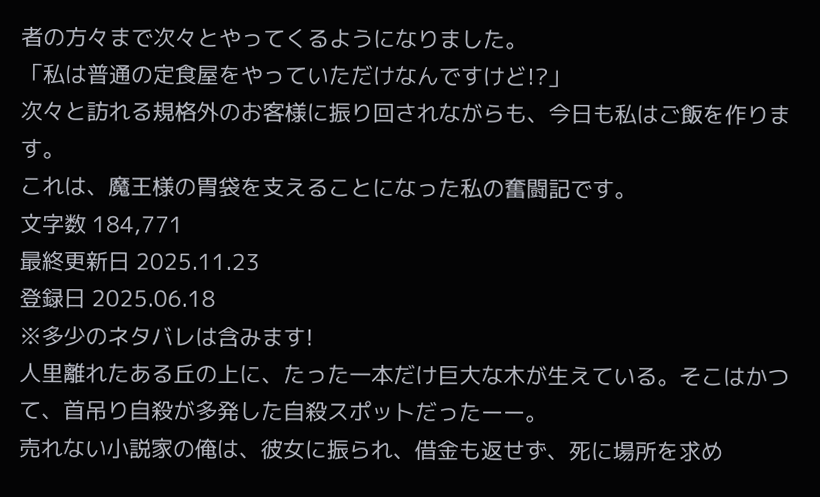者の方々まで次々とやってくるようになりました。
「私は普通の定食屋をやっていただけなんですけど!?」
次々と訪れる規格外のお客様に振り回されながらも、今日も私はご飯を作ります。
これは、魔王様の胃袋を支えることになった私の奮闘記です。
文字数 184,771
最終更新日 2025.11.23
登録日 2025.06.18
※多少のネタバレは含みます!
人里離れたある丘の上に、たった一本だけ巨大な木が生えている。そこはかつて、首吊り自殺が多発した自殺スポットだったーー。
売れない小説家の俺は、彼女に振られ、借金も返せず、死に場所を求め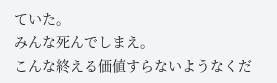ていた。
みんな死んでしまえ。
こんな終える価値すらないようなくだ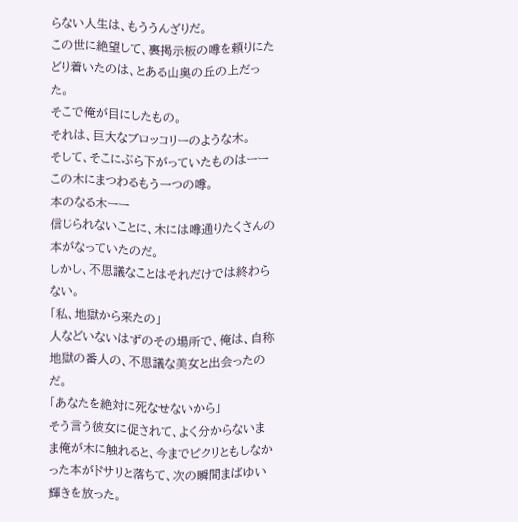らない人生は、もううんざりだ。
この世に絶望して、裏掲示板の噂を頼りにたどり着いたのは、とある山奥の丘の上だった。
そこで俺が目にしたもの。
それは、巨大なブロッコリーのような木。
そして、そこにぶら下がっていたものはーー
この木にまつわるもう一つの噂。
本のなる木ーー
信じられないことに、木には噂通りたくさんの本がなっていたのだ。
しかし、不思議なことはそれだけでは終わらない。
「私、地獄から来たの」
人などいないはずのその場所で、俺は、自称地獄の番人の、不思議な美女と出会ったのだ。
「あなたを絶対に死なせないから」
そう言う彼女に促されて、よく分からないまま俺が木に触れると、今までピクリともしなかった本がドサリと落ちて、次の瞬間まばゆい輝きを放った。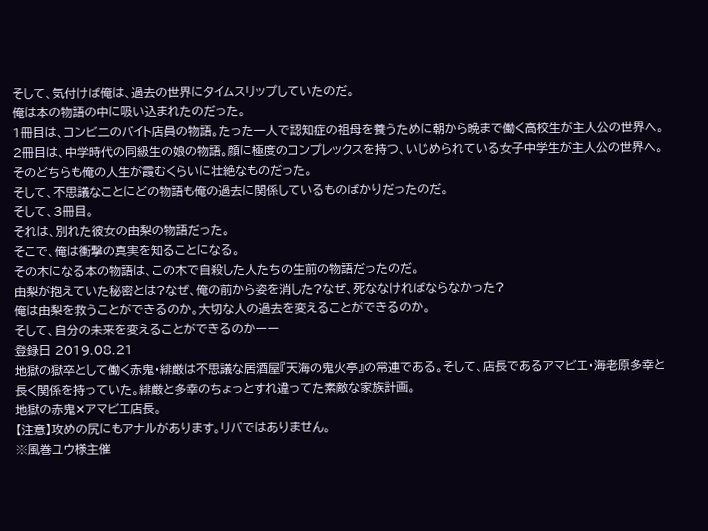そして、気付けば俺は、過去の世界にタイムスリップしていたのだ。
俺は本の物語の中に吸い込まれたのだった。
1冊目は、コンビ二のバイト店員の物語。たった一人で認知症の祖母を養うために朝から晩まで働く高校生が主人公の世界へ。
2冊目は、中学時代の同級生の娘の物語。顔に極度のコンプレックスを持つ、いじめられている女子中学生が主人公の世界へ。
そのどちらも俺の人生が霞むくらいに壮絶なものだった。
そして、不思議なことにどの物語も俺の過去に関係しているものばかりだったのだ。
そして、3冊目。
それは、別れた彼女の由梨の物語だった。
そこで、俺は衝撃の真実を知ることになる。
その木になる本の物語は、この木で自殺した人たちの生前の物語だったのだ。
由梨が抱えていた秘密とは?なぜ、俺の前から姿を消した?なぜ、死ななければならなかった?
俺は由梨を救うことができるのか。大切な人の過去を変えることができるのか。
そして、自分の未来を変えることができるのかーー
登録日 2019.08.21
地獄の獄卒として働く赤鬼・緋厳は不思議な居酒屋『天海の鬼火亭』の常連である。そして、店長であるアマビエ・海老原多幸と長く関係を持っていた。緋厳と多幸のちょっとすれ違ってた素敵な家族計画。
地獄の赤鬼✕アマビエ店長。
【注意】攻めの尻にもアナルがあります。リバではありません。
※風巻ユウ様主催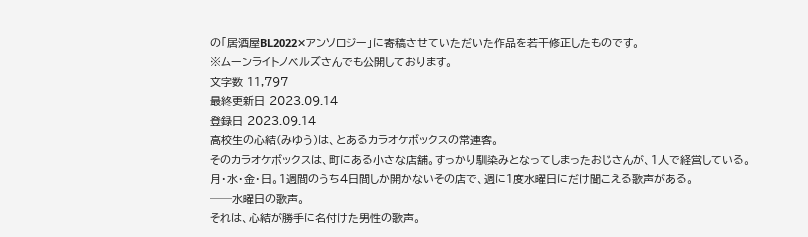の「居酒屋BL2022✕アンソロジー」に寄稿させていただいた作品を若干修正したものです。
※ムーンライトノベルズさんでも公開しております。
文字数 11,797
最終更新日 2023.09.14
登録日 2023.09.14
高校生の心結(みゆう)は、とあるカラオケボックスの常連客。
そのカラオケボックスは、町にある小さな店舗。すっかり馴染みとなってしまったおじさんが、1人で経営している。
月・水・金・日。1週間のうち4日間しか開かないその店で、週に1度水曜日にだけ聞こえる歌声がある。
──水曜日の歌声。
それは、心結が勝手に名付けた男性の歌声。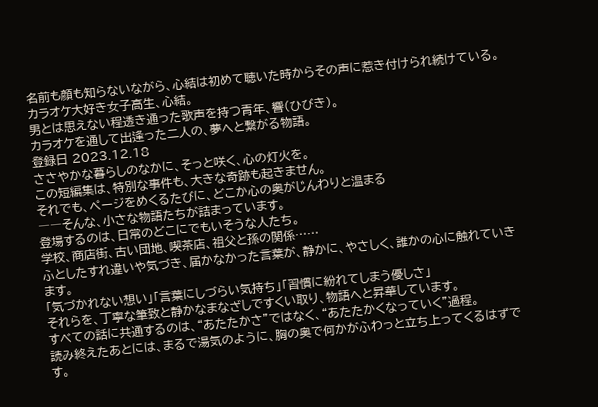名前も顔も知らないながら、心結は初めて聴いた時からその声に惹き付けられ続けている。
カラオケ大好き女子高生、心結。
男とは思えない程透き通った歌声を持つ青年、響(ひびき)。
カラオケを通して出逢った二人の、夢へと繋がる物語。
登録日 2023.12.18
ささやかな暮らしのなかに、そっと咲く、心の灯火を。
この短編集は、特別な事件も、大きな奇跡も起きません。
それでも、ページをめくるたびに、どこか心の奥がじんわりと温まる
――そんな、小さな物語たちが詰まっています。
登場するのは、日常のどこにでもいそうな人たち。
学校、商店街、古い団地、喫茶店、祖父と孫の関係……
ふとしたすれ違いや気づき、届かなかった言葉が、静かに、やさしく、誰かの心に触れていきます。
「気づかれない想い」「言葉にしづらい気持ち」「習慣に紛れてしまう優しさ」
それらを、丁寧な筆致と静かなまなざしですくい取り、物語へと昇華しています。
すべての話に共通するのは、“あたたかさ”ではなく、“あたたかくなっていく”過程。
読み終えたあとには、まるで湯気のように、胸の奥で何かがふわっと立ち上ってくるはずです。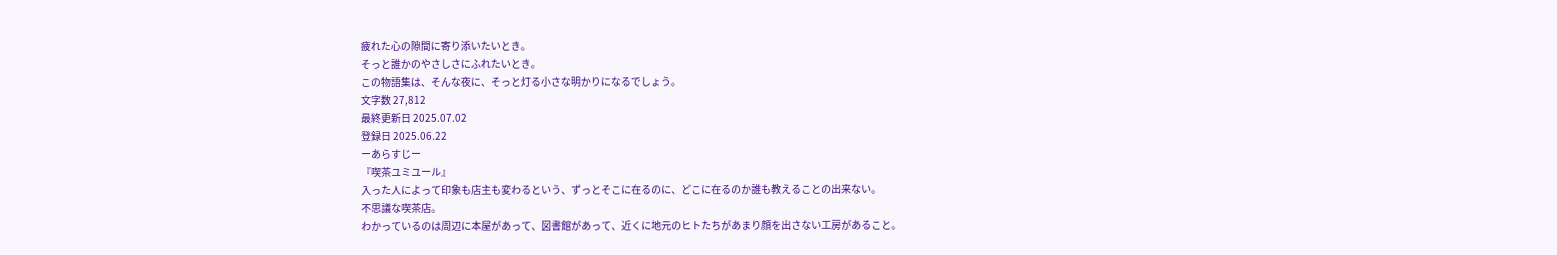疲れた心の隙間に寄り添いたいとき。
そっと誰かのやさしさにふれたいとき。
この物語集は、そんな夜に、そっと灯る小さな明かりになるでしょう。
文字数 27,812
最終更新日 2025.07.02
登録日 2025.06.22
ーあらすじー
『喫茶ユミユール』
入った人によって印象も店主も変わるという、ずっとそこに在るのに、どこに在るのか誰も教えることの出来ない。
不思議な喫茶店。
わかっているのは周辺に本屋があって、図書館があって、近くに地元のヒトたちがあまり顔を出さない工房があること。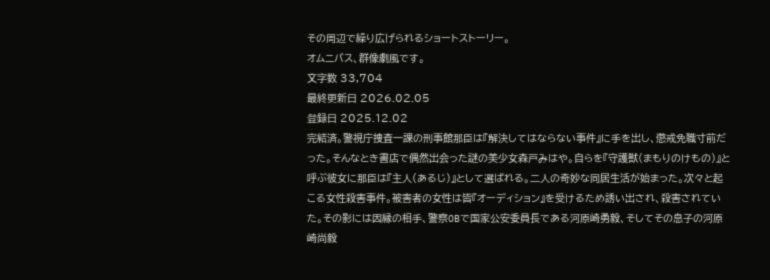その周辺で繰り広げられるショートストーリー。
オムニバス、群像劇風です。
文字数 33,704
最終更新日 2026.02.05
登録日 2025.12.02
完結済。警視庁捜査一課の刑事館那臣は『解決してはならない事件』に手を出し、懲戒免職寸前だった。そんなとき書店で偶然出会った謎の美少女森戸みはや。自らを『守護獣(まもりのけもの)』と呼ぶ彼女に那臣は『主人(あるじ)』として選ばれる。二人の奇妙な同居生活が始まった。次々と起こる女性殺害事件。被害者の女性は皆『オーディション』を受けるため誘い出され、殺害されていた。その影には因縁の相手、警察OBで国家公安委員長である河原崎勇毅、そしてその息子の河原崎尚毅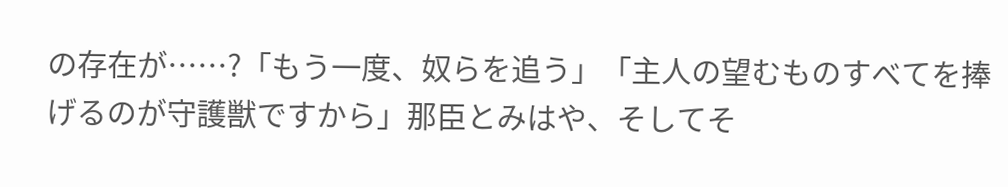の存在が……?「もう一度、奴らを追う」「主人の望むものすべてを捧げるのが守護獣ですから」那臣とみはや、そしてそ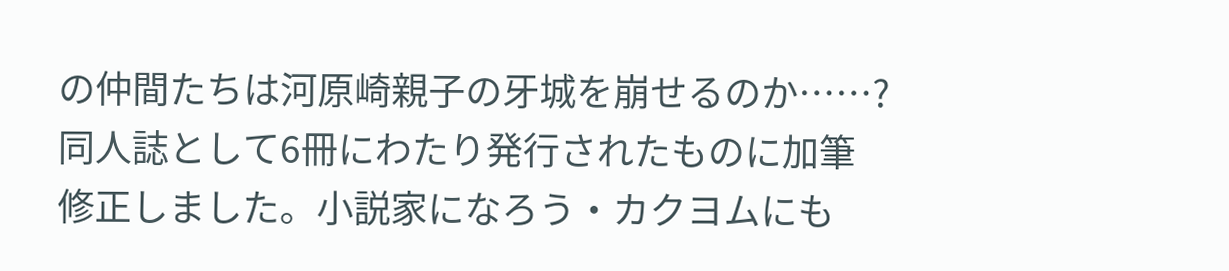の仲間たちは河原崎親子の牙城を崩せるのか……?同人誌として6冊にわたり発行されたものに加筆修正しました。小説家になろう・カクヨムにも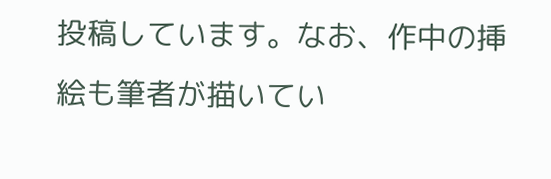投稿しています。なお、作中の挿絵も筆者が描いてい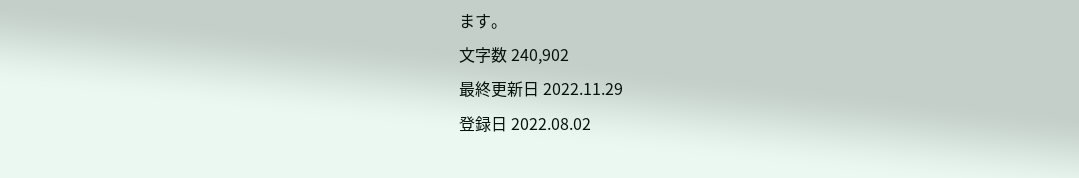ます。
文字数 240,902
最終更新日 2022.11.29
登録日 2022.08.02